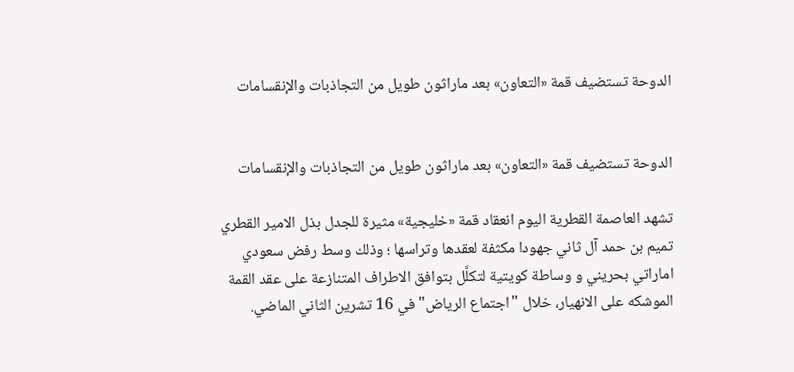الدوحة تستضيف قمة «التعاون» بعد ماراثون طويل من التجاذبات والإنقسامات


الدوحة تستضیف قمة «التعاون» بعد ماراثون طویل من التجاذبات والإنقسامات

تشهد العاصمة القطرية اليوم انعقاد قمة «خليجية» مثيرة للجدل بذل الامير القطري تميم بن حمد آل ثاني جهودا مكثفة لعقدها وتراسها ؛ وذلك وسط رفض سعودي اماراتي بحريني و وساطة كويتية لتكلَّل بتوافق الاطراف المتنازعة على عقد القمة الموشكه على الانهيار، خلال "اجتماع الرياض" في 16 تشرين الثاني الماضي.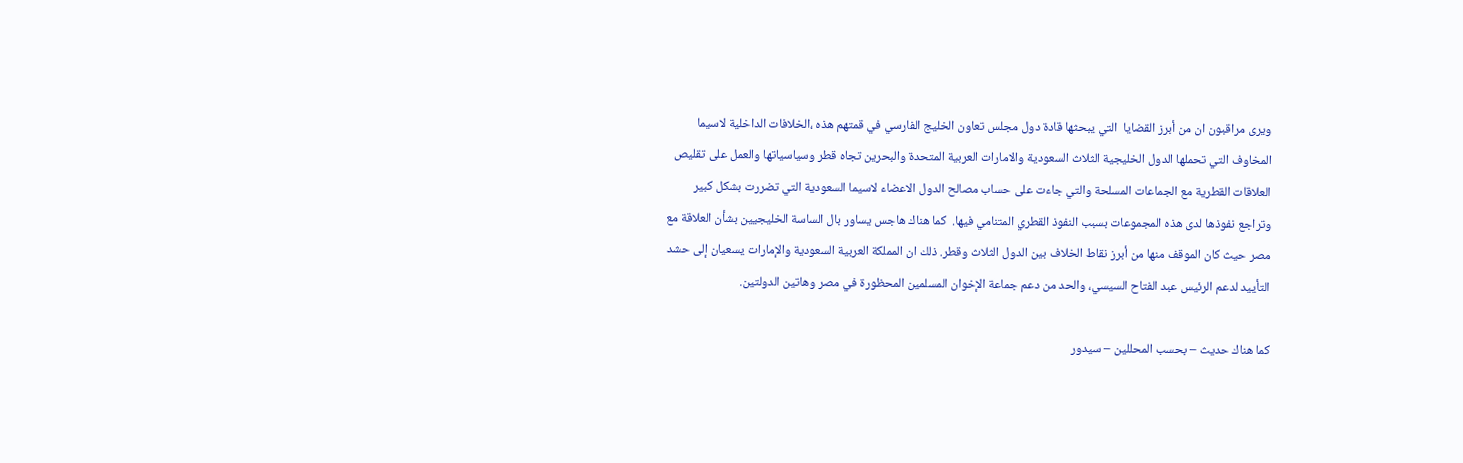ويرى مراقبون ان من أبرز القضايا  التي يبحثها قادة دول مجلس تعاون الخليج الفارسي في قمتهم هذه ،الخلافات الداخلية لاسيما المخاوف التي تحملها الدول الخليجية الثلاث السعودية والامارات العربية المتحدة والبحرين تجاه قطر وسياسياتها والعمل على تقليص العلاقات القطرية مع الجماعات المسلحة والتي جاءت على حساب مصالح الدول الاعضاء لاسيما السعودية التي تضررت بشكل كبير وتراجع نفوذها لدى هذه المجموعات بسبب النفوذ القطري المتنامي فيها.  كما هناك هاجس يساور بال الساسة الخليجيين بشأن العلاقة مع مصر حيث كان الموقف منها من أبرز نقاط الخلاف بين الدول الثلاث وقطر. ذلك ان المملكة العربية السعودية والإمارات يسعيان إلى حشد التأييد لدعم الرئيس عبد الفتاح السيسي، والحد من دعم جماعة الإخوان المسلمين المحظورة في مصر وهاتين الدولتين.

كما هناك حديث – بحسب المحللين – سيدور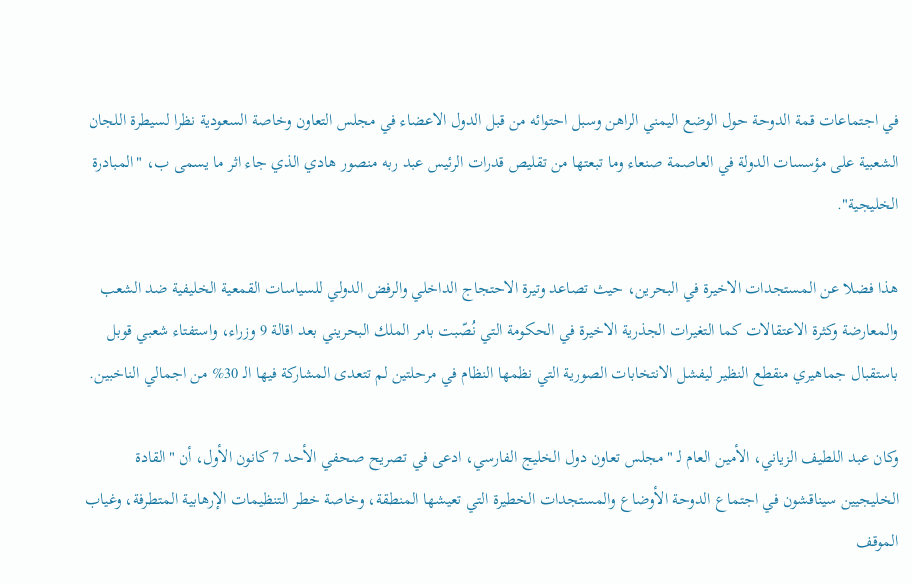في اجتماعات قمة الدوحة حول الوضع اليمني الراهن وسبل احتوائه من قبل الدول الاعضاء في مجلس التعاون وخاصة السعودية نظرا لسيطرة اللجان الشعبية على مؤسسات الدولة في العاصمة صنعاء وما تبعتها من تقليص قدرات الرئيس عبد ربه منصور هادي الذي جاء اثر ما يسمى ب، "المبادرة الخليجية".

هذا فضلا عن المستجدات الاخيرة في البحرين، حيث تصاعد وتيرة الاحتجاج الداخلي والرفض الدولي للسياسات القمعية الخليفية ضد الشعب والمعارضة وكثرة الاعتقالات كما التغيرات الجذرية الاخيرة في الحكومة التي نُصّبت بامر الملك البحريني بعد اقالة 9 وزراء، واستفتاء شعبي قوبل باستقبال جماهيري منقطع النظير ليفشل الانتخابات الصورية التي نظمها النظام في مرحلتين لم تتعدى المشاركة فيها الـ 30% من اجمالي الناخبين.

وكان عبد اللطيف الزياني، الأمين العام لـ "مجلس تعاون دول الخليج الفارسي، ادعى في تصريح صحفي الأحد 7 كانون الأول، أن "القادة الخليجيين سيناقشون في اجتماع الدوحة الأوضاع والمستجدات الخطيرة التي تعيشها المنطقة، وخاصة خطر التنظيمات الإرهابية المتطرفة، وغياب الموقف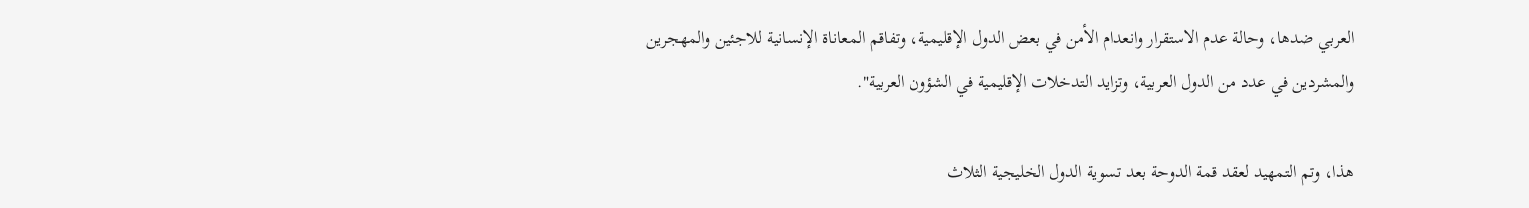العربي ضدها، وحالة عدم الاستقرار وانعدام الأمن في بعض الدول الإقليمية، وتفاقم المعاناة الإنسانية للاجئين والمهجرين والمشردين في عدد من الدول العربية، وتزايد التدخلات الإقليمية في الشؤون العربية".

هذا، وتم التمهيد لعقد قمة الدوحة بعد تسوية الدول الخليجية الثلاث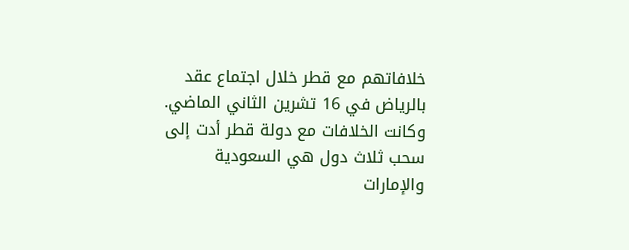خلافاتهم مع قطر خلال اجتماع عقد بالرياض في 16 تشرين الثاني الماضي. وكانت الخلافات مع دولة قطر أدت إلى سحب ثلاث دول هي السعودية والإمارات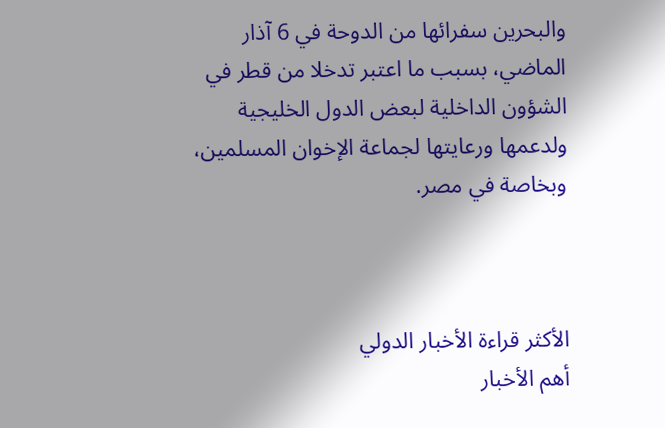والبحرين سفرائها من الدوحة في 6 آذار الماضي، بسبب ما اعتبر تدخلا من قطر في الشؤون الداخلية لبعض الدول الخليجية ولدعمها ورعايتها لجماعة الإخوان المسلمين، وبخاصة في مصر.



الأكثر قراءة الأخبار الدولي
أهم الأخبار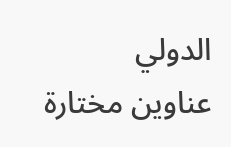الدولي
عناوين مختارة